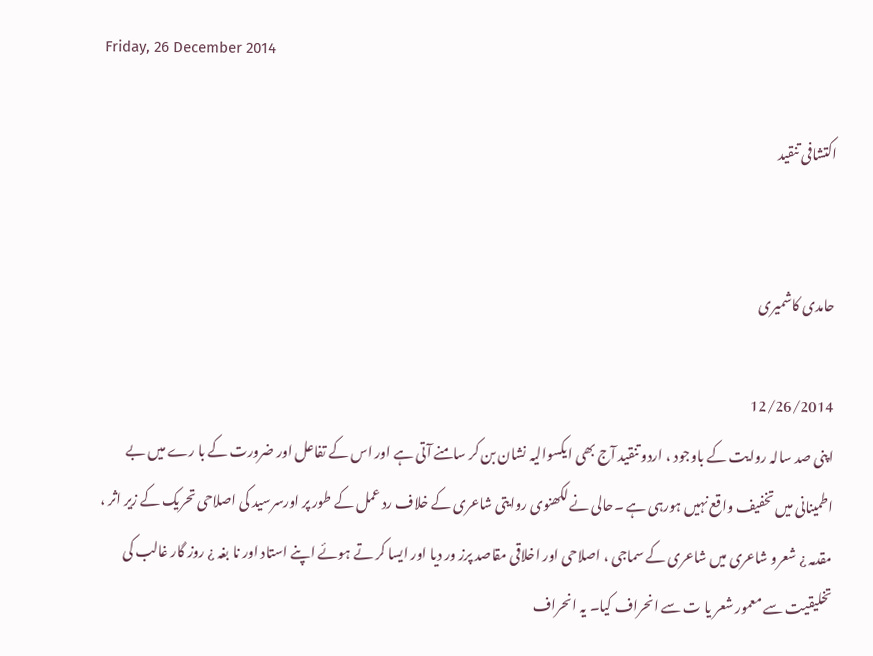Friday, 26 December 2014

اکتشافی تنقید


حامدی کاشمیری

12/26/2014
اپنی صد سالہ روایت کے باوجود ، اردو تنقید آج بھی ایکسوالیہ نشان بن کر سامنے آتی ہے اور اس کے تفاعل اور ضرورت کے با رے میں بے اطمینانی میں تخفیف واقع نہیں ہورہی ہے ۔حالی نے لکھنوی روایتی شاعری کے خلاف رد عمل کے طور پر اورسرسید کی اصلاحی تحریک کے زیر اثر ، مقدمہ ¿ شعرو شاعری میں شاعری کے سماجی ، اصلاحی اور اخلاقی مقاصد پرز ور دیا اور ایسا کر تے ہوئے اپنے استاد اور نا بغہ ¿ روز گار غالب کی تخلیقیت سے معمور شعر یا ت سے انحراف کیا۔ یہ انحراف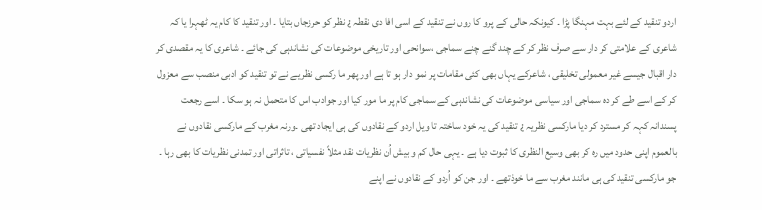اردو تنقید کے لئے بہت مہنگا پڑا ۔ کیونکہ حالی کے پرو کا روں نے تنقید کے اسی افا دی نقطہ ¿ نظر کو حرزجاں بتایا ۔ اور تنقید کا کام یہ ٹھہرا یا کہ شاعری کے علامتی کر دار سے صرف نظر کر کے چند گنے چنے سماجی ،سوانحی اور تاریخی موضوعات کی نشاندہی کی جائے ۔ شاعری کا یہ مقصدی کر دار اقبال جیسے غیر معمولی تخلیقی ، شاعرکے یہاں بھی کئی مقامات پر نمو دار ہو تا ہے اور پھر ما رکسی نظریے نے تو تنقید کو ادبی منصب سے معزول کر کے اسے طے کر دہ سماجی اور سیاسی موضوعات کی نشاندہی کے سماجی کام پر ما مور کیا اور جوادب اس کا متحمل نہ ہو سکا ۔ اسے رجعت پسندانہ کہہ کر مسترد کر دیا مارکسی نظریہ ¿ تنقید کی یہ خود ساختہ تا ویل اردو کے نقادوں کی ہی ایجاد تھی ۔ورنہ مغرب کے مارکسی نقادوں نے بالعموم اپنی حدود میں رہ کر بھی وسیع النظری کا ثبوت دیا ہے ۔ یہی حال کم و بیش اُن نظریات نقد مثلاً نفسیاتی ، تاثراتی اور تمدنی نظریات کا بھی رہا ۔ جو مارکسی تنقید کی ہی مانند مغرب سے ما خوذتھے ۔ اور جن کو اُردو کے نقادوں نے اپنے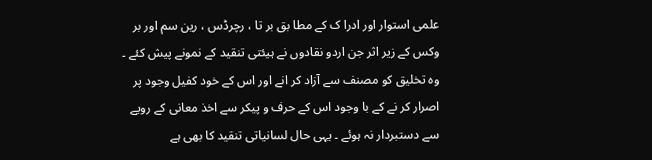علمی استوار اور ادرا ک کے مطا بق بر تا ، رچرڈس ، رین سم اور بر وکس کے زیر اثر جن اردو نقادوں نے ہیئتی تنقید کے نمونے پیش کئے ۔ وہ تخلیق کو مصنف سے آزاد کر انے اور اس کے خود کفیل وجود پر اصرار کر نے کے با وجود اس کے حرف و پیکر سے اخذ معانی کے رویے سے دستبردار نہ ہوئے ۔ یہی حال لسانیاتی تنقید کا بھی ہے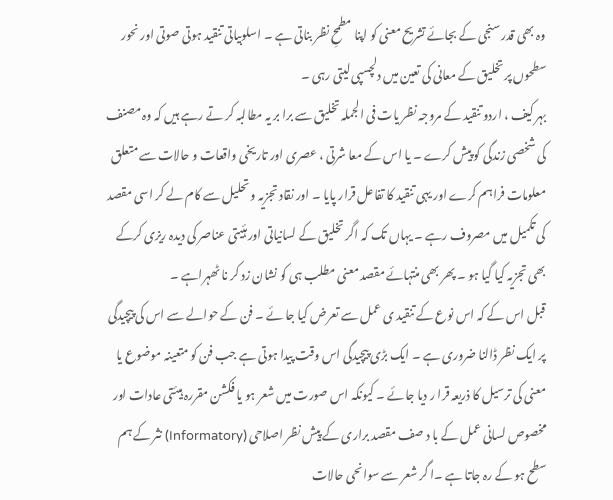وہ بھی قدر سنجی کے بجائے تشریح معنی کو اپنا مطمحِ نظر بناتی ہے ۔ اسلوبیاتی تنقید ہوتی صوتی اور نحور سطحوں پر تخلیق کے معانی کی تعین میں دلچسپی لیتی رہی ۔
بہر کیف ، اردو تنقید کے مروجہ نظر یات فی الجملہ تخلیق سے برا بر یہ مطالبہ کر تے رہے ہیں کہ وہ مصنف کی شخصی زندگی کو پیش کرے ۔ یا اس کے معا شرتی ، عصری اور تاریخی واقعات و حالات سے متعلق معلومات فراہم کرے اور یہی تنقید کا تفاعل قرار پایا ۔ اور نقاد تجزیہ و تحلیل سے کام لے کر اسی مقصد کی تکمیل میں مصروف رہے ۔ یہاں تک کہ اگر تخلیق کے لسانیاتی اور ہئیتی عناصر کی دیدہ ریزی کرکے بھی تجزیہ کیا گیا ہو ۔ پھر بھی منتہائے مقصد معنی مطلب ہی کو نشان زد کر نا ٹھہراہے ۔
قبل اس کے کہ اس نوع کے تنقید ی عمل سے تعرض کیا جا ئے ۔ فن کے حوالے سے اس کی پیچیدگی پر ایک نظر ڈالنا ضروری ہے ۔ ایک بڑی پیچیدگی اس وقت پیدا ہوتی ہے جب فن کو متعینہ موضوع یا معنی کی ترسیل کا ذریعہ قرا ر دیا جائے ۔ کیونکہ اس صورت میں شعر ہو یا فکشن مقررہ ہیئتی عادات اور مخصوص لسانی عمل کے با د صف مقصد براری کے پیش نظر اصلاحی (Informatory) نثر کے ہم سطح ہو کے رہ جاتا ہے ۔ا گر شعر سے سوانحی حالات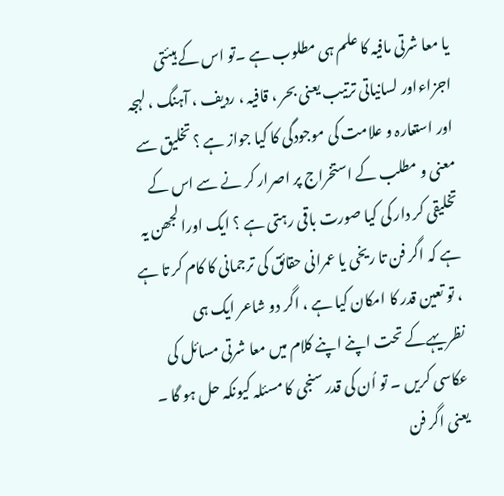یا معا شرتی مافیہ کا علم ہی مطلوب ہے ۔تو اس کے ہیئتی اجزاءاور لسانیاتی ترتیب یعنی بحر ، قافیہ ، ردیف ، آہنگ ، لہجہ اور استعارہ و علامت کی موجودگی کا کیا جواز ہے ؟ تخلیق سے معنی و مطلب کے استخراج پر اصرار کر نے سے اس کے تخلیقی کر دار کی کیا صورت باقی رہتی ہے ؟ ایک اورا لجھن یہ ہے کہ اگر فن تا ریخی یا عمرانی حقائق کی ترجمانی کا کام کر تا ہے ، تو تعین قدر کا امکان کیا ہے ، اگر دو شاعر ایک ہی نظریہےکے تحت اپنے اپنے کلام میں معا شرتی مسائل کی عکاسی کریں ۔ تو اُن کی قدر سنجی کا مسئلہ کیونکہ حل ہو گا ۔ یعنی اگر فن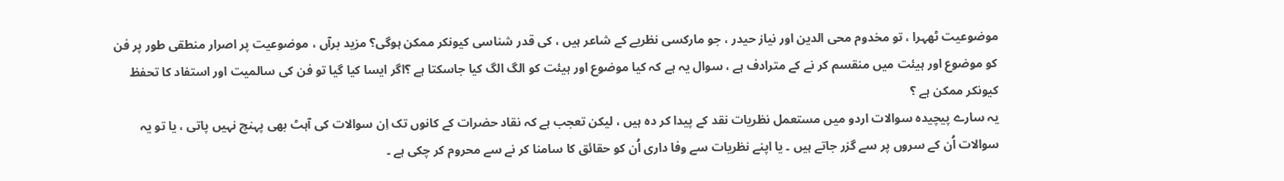موضوعیت ٹھہرا ، تو مخدوم محی الدین اور نیاز حیدر ، جو مارکسی نظریے کے شاعر ہیں ، کی قدر شناسی کیونکر ممکن ہوگی؟ مزید برآں ، موضوعیت پر اصرار منطقی طور پر فن کو موضوع اور ہیئت میں منقسم کر نے کے مترادف ہے ، سوال یہ ہے کہ کیا موضوع اور ہیئت کو الگ الگ کیا جاسکتا ہے ؟اگر ایسا کیا گیا تو فن کی سالمیت اور استفاد کا تحفظ کیونکر ممکن ہے ؟
یہ سارے پیچیدہ سوالات اردو میں مستعمل نظریات نقد کے پیدا کر دہ ہیں ، لیکن تعجب ہے کہ نقاد حضرات کے کانوں تک اِن سوالات کی آہٹ بھی پہنچ نہیں پاتی ، یا تو یہ سوالات اُن کے سروں پر سے گزر جاتے ہیں ۔ یا اپنے نظریات سے وفا داری اُن کو حقائق کا سامنا کر نے سے محروم کر چکی ہے ۔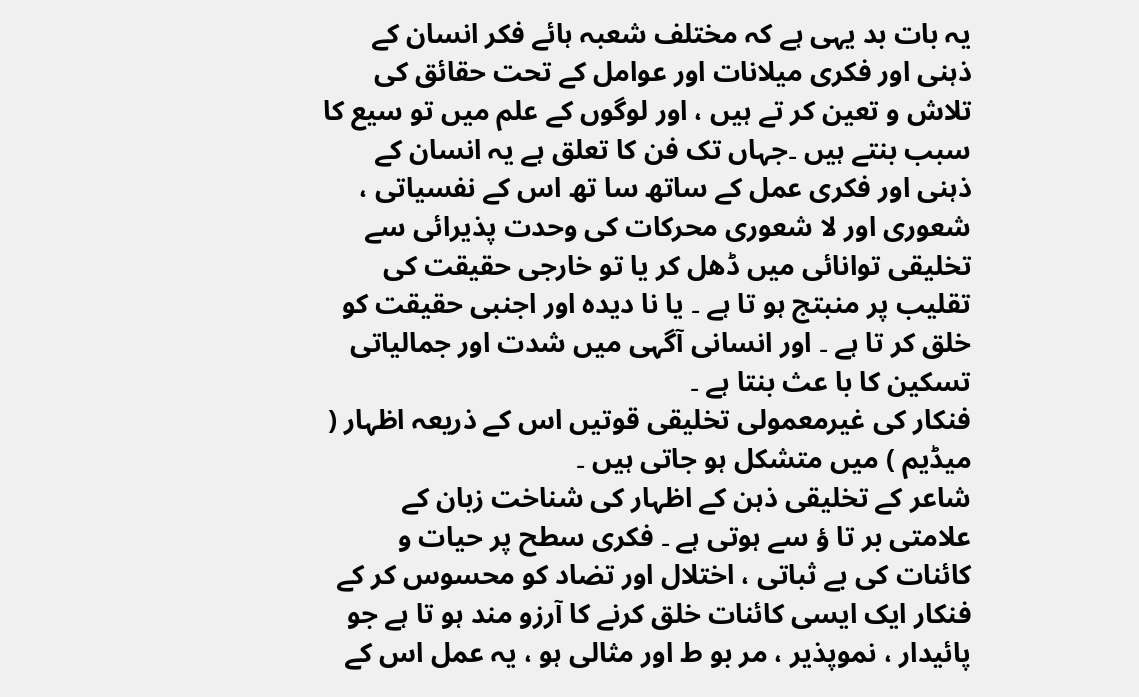یہ بات بد یہی ہے کہ مختلف شعبہ ہائے فکر انسان کے ذہنی اور فکری میلانات اور عوامل کے تحت حقائق کی تلاش و تعین کر تے ہیں ، اور لوگوں کے علم میں تو سیع کا سبب بنتے ہیں ۔جہاں تک فن کا تعلق ہے یہ انسان کے ذہنی اور فکری عمل کے ساتھ سا تھ اس کے نفسیاتی ، شعوری اور لا شعوری محرکات کی وحدت پذیرائی سے تخلیقی توانائی میں ڈھل کر یا تو خارجی حقیقت کی تقلیب پر منبتج ہو تا ہے ۔ یا نا دیدہ اور اجنبی حقیقت کو خلق کر تا ہے ۔ اور انسانی آگہی میں شدت اور جمالیاتی تسکین کا با عث بنتا ہے ۔
فنکار کی غیرمعمولی تخلیقی قوتیں اس کے ذریعہ اظہار ( میڈیم ) میں متشکل ہو جاتی ہیں ۔
شاعر کے تخلیقی ذہن کے اظہار کی شناخت زبان کے علامتی بر تا ؤ سے ہوتی ہے ۔ فکری سطح پر حیات و کائنات کی بے ثباتی ، اختلال اور تضاد کو محسوس کر کے فنکار ایک ایسی کائنات خلق کرنے کا آرزو مند ہو تا ہے جو پائیدار ، نموپذیر ، مر بو ط اور مثالی ہو ، یہ عمل اس کے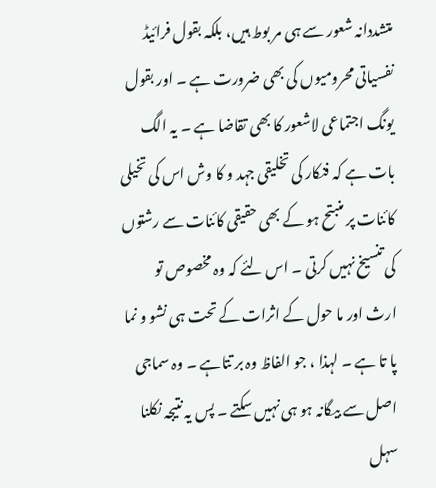متشددانہ شعور سے ہی مر بوط ہیں، بلکہ بقول فرائیڈ نفسیاتی محرومیوں کی بھی ضرورت ہے ۔ اور بقول یونگ اجتماعی لاشعور کا بھی تقاضا ہے ۔ یہ الگ بات ہے کہ فنکار کی تخلیقی جہد و کا وش اس کی تخیلی کائنات پر منبتح ہو کے بھی حقیقی کائنات سے رشتوں کی تنسیخ نہیں کرتی ۔ اس لئے کہ وہ مخصوص تو ارث اور ما حول کے اثرات کے تحت ہی نشو و نما پا تا ہے ۔ لہذا ، جو الفاظ وہ بر تتاہے ۔ وہ سماجی اصل سے بیگانہ ہو ہی نہیں سکتے ۔ پس یہ نتیجہ نکلنا سہل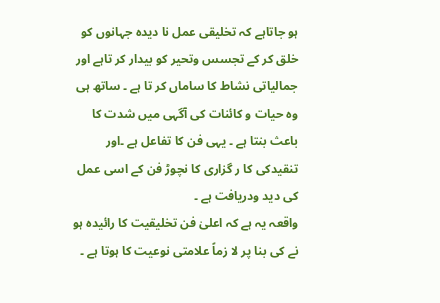ہو جاتاہے کہ تخلیقی عمل نا دیدہ جہانوں کو خلق کر کے تجسس وتحیر کو بیدار کر تاہے اور جمالیاتی نشاط کا ساماں کر تا ہے ۔ ساتھ ہی وہ حیات و کائنات کی آگہی میں شدت کا باعث بنتا ہے ۔ یہی فن کا تفاعل ہے ۔اور تنقیدکی کا ر گزاری کا نچوڑ فن کے اسی عمل کی دید ودریافت ہے ۔
واقعہ یہ ہے کہ اعلیٰ فن تخلیقیت کا رائیدہ ہو نے کی بنا پر لا زماً علامتی نوعیت کا ہوتا ہے ۔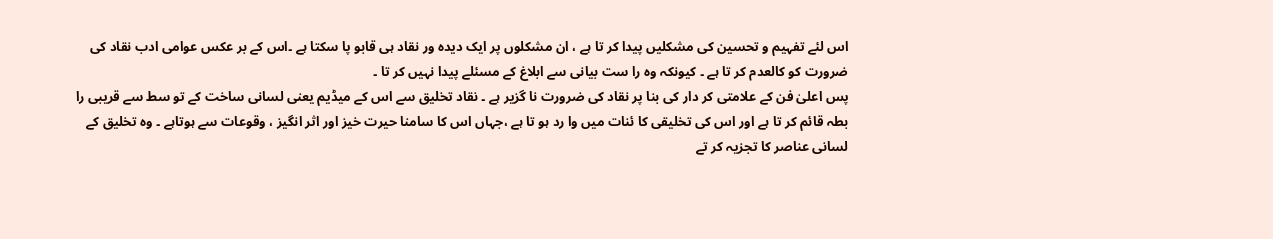اس لئے تفہیم و تحسین کی مشکلیں پیدا کر تا ہے ، ان مشکلوں پر ایک دیدہ ور نقاد ہی قابو پا سکتا ہے ۔اس کے بر عکس عوامی ادب نقاد کی ضرورت کو کالعدم کر تا ہے ۔ کیونکہ وہ را ست بیانی سے ابلاغ کے مسئلے پیدا نہیں کر تا ۔
پس اعلیٰ فن کے علامتی کر دار کی بنا پر نقاد کی ضرورت نا گزیر ہے ۔ نقاد تخلیق سے اس کے میڈیم یعنی لسانی ساخت کے تو سط سے قریبی را بطہ قائم کر تا ہے اور اس کی تخلیقی کا ئنات میں وا رد ہو تا ہے ،جہاں اس کا سامنا حیرت خیز اور اثر انگیز ، وقوعات سے ہوتاہے ۔ وہ تخلیق کے لسانی عناصر کا تجزیہ کر تے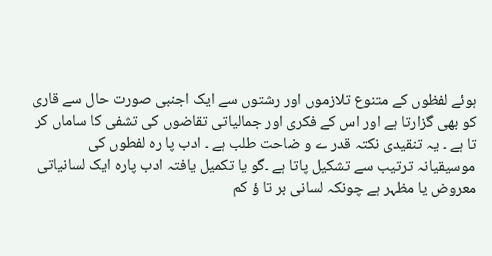ہوئے لفظوں کے متنوع تلازموں اور رشتوں سے ایک اجنبی صورت حال سے قاری کو بھی گزارتا ہے اور اس کے فکری اور جمالیاتی تقاضوں کی تشفی کا ساماں کر تا ہے ۔ یہ تنقیدی نکتہ قدر ے و ضاحت طلب ہے ۔ ادب پا رہ لفطوں کی موسیقیانہ ترتیب سے تشکیل پاتا ہے ۔گو یا تکمیل یافتہ ادب پارہ ایک لسانیاتی معروض یا مظہر ہے چونکہ لسانی بر تا ؤ کم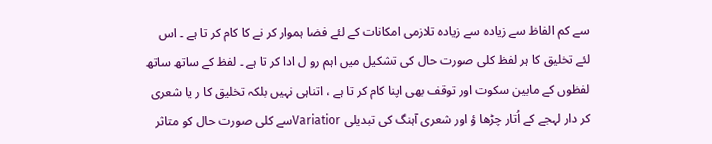سے کم الفاظ سے زیادہ سے زیادہ تلازمی امکانات کے لئے فضا ہموار کر نے کا کام کر تا ہے ۔ اس لئے تخلیق کا ہر لفظ کلی صورت حال کی تشکیل میں اہم رو ل ادا کر تا ہے ۔ لفظ کے ساتھ ساتھ لفظوں کے مابین سکوت اور توقف بھی اپنا کام کر تا ہے ، اتناہی نہیں بلکہ تخلیق کا ر یا شعری کر دار لہجے کے اُتار چڑھا ؤ اور شعری آہنگ کی تبدیلی Variatiorسے کلی صورت حال کو متاثر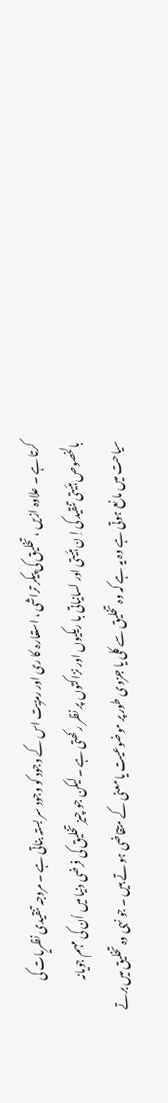کرتا ہے ۔ علاوہ ازیں ، تخلیق کی پیکر تراشی ، استعارہ کا ری اور رمزیت اس کے وجود کو وجود سر بستہ بناتی ہے ۔ مروجہ تنقیدی نظریات کی بالخصوص ہئیتی تنقید کی اِ ن ہئیتی اور لسانیاتی با ریکیوں اور نزاکتوں پر نظر رکھتی ہے ۔ لیکن جو چیز تخلیق کی فرضی دنیا میں اُن کی مہم جویانہ سیاحت میں ما نع ہوتی ہے وہ یہ ہے کہ وہ تخلیق سے کلی یا جزوی طور پر موضوعیت یا معنی کے متقاضی ہو تے ہیں ۔ جو نہی وہ تخلیق میں برتے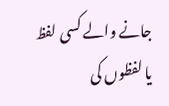جانے والے کسی لفظ یا لفظوں کی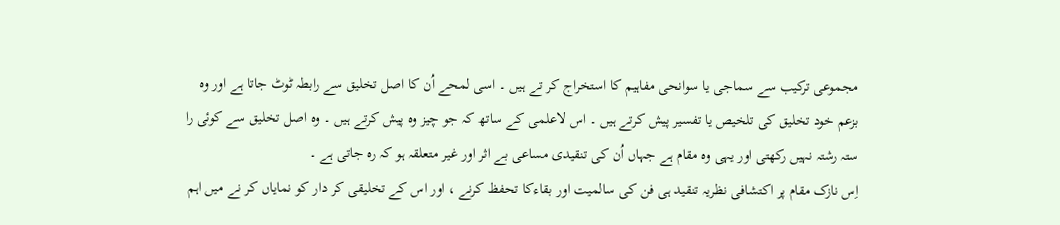مجموعی ترکیب سے سماجی یا سوانحی مفاہیم کا استخراج کر تے ہیں ۔ اسی لمحے اُن کا اصل تخلیق سے رابطہ ٹوٹ جاتا ہے اور وہ بزعم خود تخلیق کی تلخیص یا تفسیر پیش کرتے ہیں ۔ اس لاعلمی کے ساتھ کہ جو چیز وہ پیش کرتے ہیں ۔ وہ اصل تخلیق سے کوئی را ستہ رشتہ نہیں رکھتی اور یہی وہ مقام ہے جہاں اُن کی تنقیدی مساعی بے اثر اور غیر متعلقہ ہو کہ رہ جاتی ہے ۔
اِس نازک مقام پر اکتشافی نظریہ تنقید ہی فن کی سالمیت اور بقاءکا تحفظ کرنے ، اور اس کے تخلیقی کر دار کو نمایاں کر نے میں اہم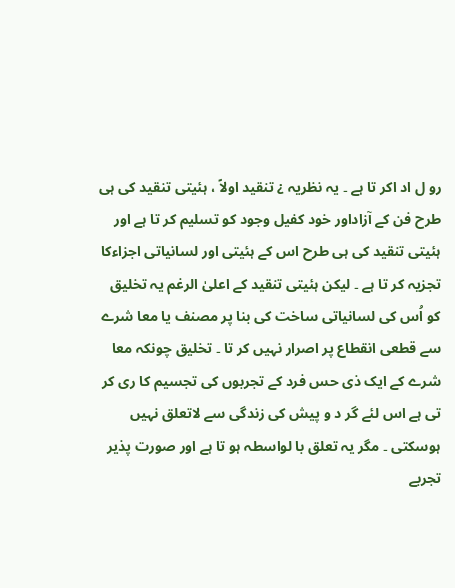رو ل اد اکر تا ہے ۔ یہ نظریہ ¿ تنقید اولاً ، ہئیتی تنقید کی ہی طرح فن کے آزاداور خود کفیل وجود کو تسلیم کر تا ہے اور ہئیتی تنقید کی ہی طرح اس کے ہئیتی اور لسانیاتی اجزاءکا تجزیہ کر تا ہے ۔ لیکن ہئیتی تنقید کے اعلیٰ الرغم یہ تخلیق کو اُس کی لسانیاتی ساخت کی بنا پر مصنف یا معا شرے سے قطعی انقطاع پر اصرار نہیں کر تا ۔ تخلیق چونکہ معا شرے کے ایک ذی حس فرد کے تجربوں کی تجسیم کا ری کر تی ہے اس لئے گر د و پیش کی زندگی سے لاتعلق نہیں ہوسکتی ۔ مگر یہ تعلق با لواسطہ ہو تا ہے اور صورت پذیر تجربے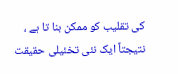کی تقلیب کو ممکن بنا تا ہے ، نتیجتاً ایک نئی تخئیلی حقیقت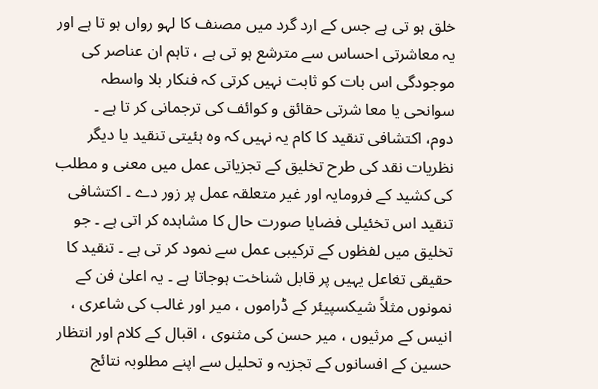خلق ہو تی ہے جس کے ارد گرد میں مصنف کا لہو رواں ہو تا ہے اور یہ معاشرتی احساس سے مترشع ہو تی ہے ، تاہم ان عناصر کی موجودگی اس بات کو ثابت نہیں کرتی کہ فنکار بلا واسطہ سوانحی یا معا شرتی حقائق و کوائف کی ترجمانی کر تا ہے ۔
دوم، اکتشافی تنقید کا کام یہ نہیں کہ وہ ہئیتی تنقید یا دیگر نظریات نقد کی طرح تخلیق کے تجزیاتی عمل میں معنی و مطلب کی کشید کے فرومایہ اور غیر متعلقہ عمل پر زور دے ۔ اکتشافی تنقید اس تخئیلی فضایا صورت حال کا مشاہدہ کر اتی ہے ۔ جو تخلیق میں لفظوں کے ترکیبی عمل سے نمود کر تی ہے ۔ تنقید کا حقیقی تغاعل یہیں پر قابل شناخت ہوجاتا ہے ۔ یہ اعلیٰ فن کے نمونوں مثلاً شیکسپیئر کے ڈراموں ، میر اور غالب کی شاعری ، انیس کے مرثیوں ، میر حسن کی مثنوی ، اقبال کے کلام اور انتظار حسین کے افسانوں کے تجزیہ و تحلیل سے اپنے مطلوبہ نتائج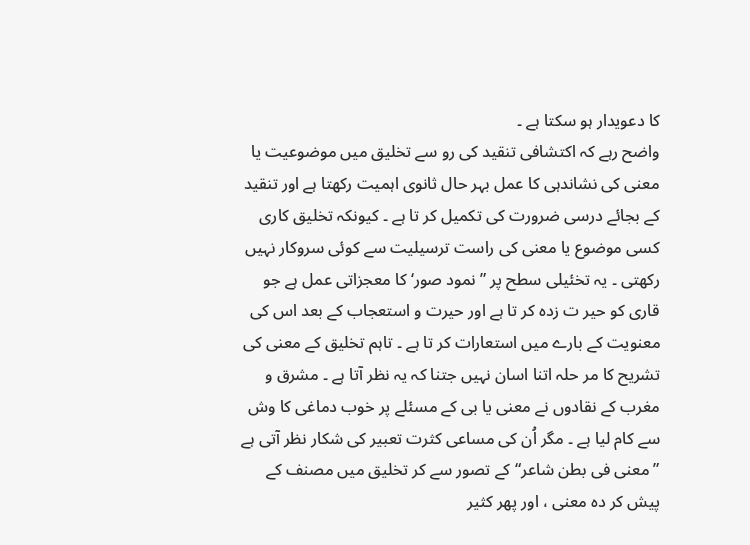کا دعویدار ہو سکتا ہے ۔
واضح رہے کہ اکتشافی تنقید کی رو سے تخلیق میں موضوعیت یا معنی کی نشاندہی کا عمل بہر حال ثانوی اہمیت رکھتا ہے اور تنقید کے بجائے درسی ضرورت کی تکمیل کر تا ہے ۔ کیونکہ تخلیق کاری کسی موضوع یا معنی کی راست ترسیلیت سے کوئی سروکار نہیں رکھتی ۔ یہ تخئیلی سطح پر ”نمود صور‘ کا معجزاتی عمل ہے جو قاری کو حیر ت زدہ کر تا ہے اور حیرت و استعجاب کے بعد اس کی معنویت کے بارے میں استعارات کر تا ہے ۔ تاہم تخلیق کے معنی کی تشریح کا مر حلہ اتنا اسان نہیں جتنا کہ یہ نظر آتا ہے ۔ مشرق و مغرب کے نقادوں نے معنی یا بی کے مسئلے پر خوب دماغی کا وش سے کام لیا ہے ۔ مگر اُن کی مساعی کثرت تعبیر کی شکار نظر آتی ہے ”معنی فی بطن شاعر“کے تصور سے کر تخلیق میں مصنف کے پیش کر دہ معنی ، اور پھر کثیر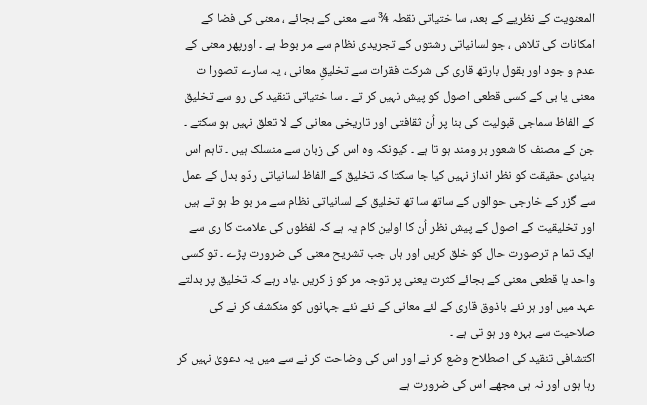المعنویت کے نظریے کے بعد، سا ختیاتی نقطہ ¾ سے معنی کے بجائے ، معنی کی فضا کے امکانات کی تلاش ، جو لسانیاتی رشتوں کے تجریدی نظام سے مر بوط ہے ۔ اورپھر معنی کے عدم و جود اور بقول بارتھ قاری کی شرکت فقرات سے تخلیقِ معانی ، یہ سارے تصورا ت معنی یا بی کے کسی قطعی اصول کو پیش نہیں کر تے ۔ سا ختیاتی تنقید کی رو سے تخلیق کے الفاظ سماجی قبولیت کی بنا پر اُن ثقافتی اور تاریخی معانی کے لا تعلق نہیں ہو سکتے ۔ جن کے مصنف کا شعور بر ومند ہو تا ہے ۔ کیونکہ وہ اس کی زبان سے منسلک ہیں ۔ تاہم اس بنیادی حقیقت کو نظر انداز نہیں کیا جا سکتا کہ تخلیق کے الفاظ لسانیاتی ردّو بدل کے عمل سے گزر کے خارجی حوالوں کے ساتھ سا تھ تخلیق کے لسانیاتی نظام سے مر بو ط ہو تے ہیں اور تخلیقیت کے اصول کے پیش نظر اُن کا اولین کام یہ ہے کہ لفظوں کی علامت کا ری سے ایک تما م ترصورت حال کو خلق کریں اور ہاں جب تشریح معنی کی ضرورت پڑے ۔ تو کسی واحد یا قطعی معنی کے بجائے کثرت یعنی پر توجہ مر کو ز کریں ۔یاد رہے کہ تخلیق پر بدلتے عہد میں اور ہر نئے باذوق قاری کے لئے معانی کے نئے نئے جہانوں کو منکشف کر نے کی صلاحیت سے بہرہ ور ہو تی ہے ۔
اکتشافی تنقید کی اصطلاح وضع کر نے اور اس کی وضاحت کر نے سے میں یہ دعویٰ نہیں کر رہا ہوں اور نہ ہی مجھے اس کی ضرورت ہے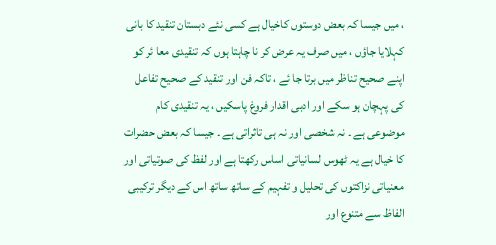، میں جیسا کہ بعض دوستوں کاخیال ہے کسی نئے دبستان تنقید کا بانی کہلایا جاؤں ، میں صرف یہ عرض کر نا چاہتا ہوں کہ تنقیدی معا ئر کو اپنے صحیح تناظر میں برتا جا ئے ، تاکہ فن اور تنقید کے صحیح تفاعل کی پہچان ہو سکے اور ادبی اقدار فروغ پاسکیں ، یہ تنقیدی کام موضوعی ہے ۔ نہ شخصی اور نہ ہی تاثراتی ہے ۔ جیسا کہ بعض حضرات کا خیال ہے یہ ٹھوس لسانیاتی اساس رکھتا ہے اور لفظ کی صوتیاتی اور معنیاتی نزاکتوں کی تحلیل و تفہیم کے ساتھ ساتھ اس کے دیگر ترکیبی الفاظ سے متنوع اور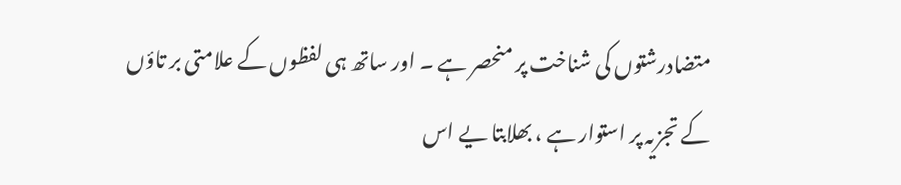متضادرشتوں کی شناخت پر منحصر ہے ۔ اور ساتھ ہی لفظوں کے علامتی بر تاؤں کے تجزیہ پر استوار ہے ، بھلابتا یے اس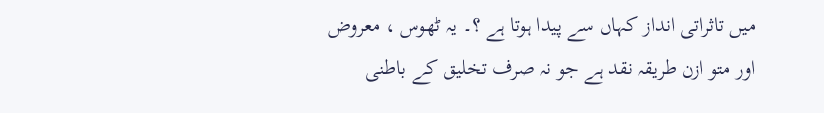میں تاثراتی انداز کہاں سے پیدا ہوتا ہے ؟۔ یہ ٹھوس ، معروض اور متو ازن طریقہ نقد ہے جو نہ صرف تخلیق کے باطنی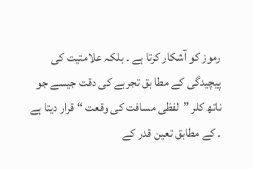رموز کو آشکار کرتا ہے ۔ بلکہ علامتیت کی پیچیدگی کے مطا بق تجربے کی دقت جیسے جو ناتھ کلر ”لفظی مسافت کی وقعت “ قرار دیتا ہے ۔ کے مطابق تعین قدر کے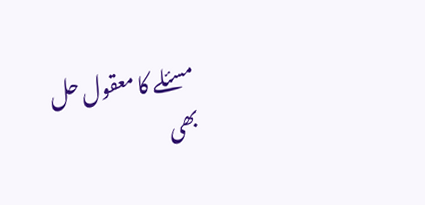مسئلے کا معقول حل بھی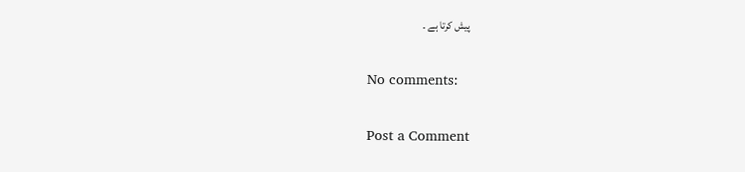پیش کرتا ہے ۔

No comments:

Post a Comment